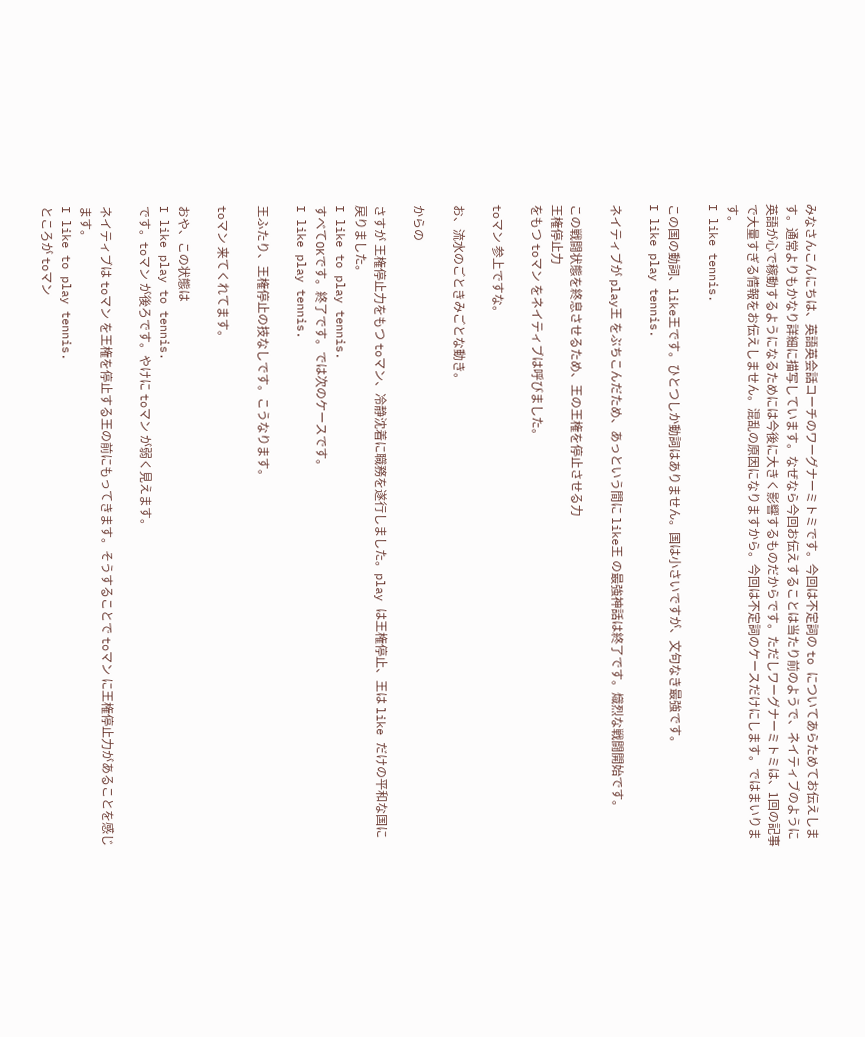みなさんこんにちは、英語英会話コーチのワーグナーミトミです。今回は不定詞の to についてあらためてお伝えします。通常よりもかなり詳細に描写しています。なぜなら今回お伝えすることは当たり前のようで、ネイティブのように英語が心で稼動するようになるためには今後に大きく影響するものだからです。ただしワーグナーミトミは、1回の記事で大量すぎる情報をお伝えしません。混乱の原因になりますから。今回は不定詞のケースだけにします。ではまいります。
I like tennis.

この国の動詞、like王です。ひとつしか動詞はありません。国は小さいですが、文句なき最強です。
I like play tennis.

ネイティブが play王 をぶちこんだため、あっという間に like王 の最強神話は終了です。熾烈な戦闘開始です。

この戦闘状態を終息させるため、王の王権を停止させる力
王権停止力
をもつ toマン をネイティブは呼びました。

toマン 参上ですな。

お、流水のごときみごとな動き。

からの

さすが 王権停止力をもつ toマン、冷静沈着に職務を遂行しました。play は王権停止、王は like だけの平和な国に戻りました。
I like to play tennis.
すべてOKです。終了です。では次のケースです。
I like play tennis.

王ふたり、王権停止の技なしです。こうなります。

toマン 来てくれてます。

おや、この状態は
I like play to tennis.
です。toマン が後ろです。やけに toマン が弱く見えます。

ネイティブは toマン を王権を停止する王の前にもってきます。そうすることで toマン に王権停止力があることを感じます。
I like to play tennis.
ところが toマン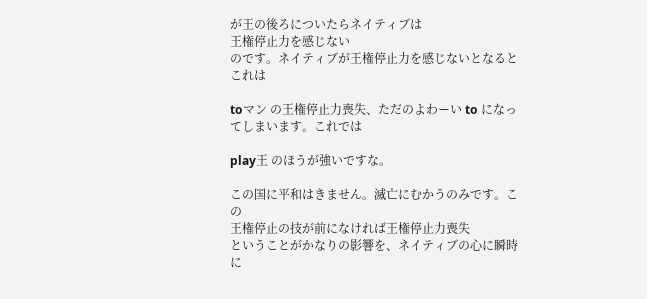が王の後ろについたらネイティブは
王権停止力を感じない
のです。ネイティブが王権停止力を感じないとなるとこれは

toマン の王権停止力喪失、ただのよわーい to になってしまいます。これでは

play王 のほうが強いですな。

この国に平和はきません。滅亡にむかうのみです。この
王権停止の技が前になければ王権停止力喪失
ということがかなりの影響を、ネイティブの心に瞬時に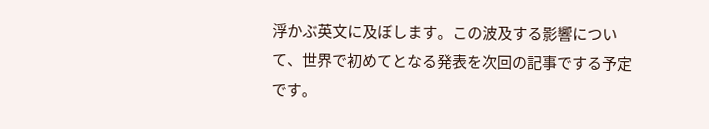浮かぶ英文に及ぼします。この波及する影響について、世界で初めてとなる発表を次回の記事でする予定です。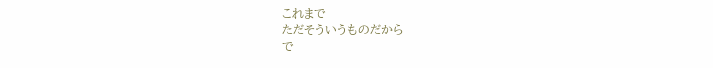これまで
ただそういうものだから
で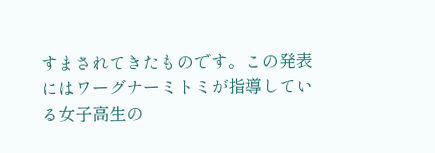すまされてきたものです。この発表にはワーグナーミトミが指導している女子高生の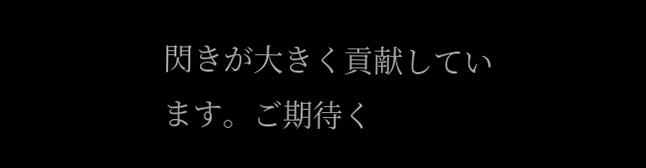閃きが大きく貢献しています。ご期待く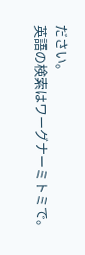ださい。
英語の検索はワーグナーミトミで。